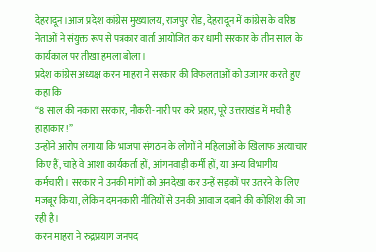देहरादून।आज प्रदेश कांग्रेस मुख्यालय, राजपुर रोड, देहरादून में कांग्रेस के वरिष्ठ नेताओं ने संयुक्त रूप से पत्रकार वार्ता आयोजित कर धामी सरकार के तीन साल के कार्यकाल पर तीखा हमला बोला।
प्रदेश कांग्रेस अध्यक्ष करन माहरा ने सरकार की विफलताओं को उजागर करते हुए कहा कि
“8 साल की नकारा सरकार, नौकरी-नारी पर करे प्रहार, पूरे उत्तराखंड में मची है हाहाकार!”
उन्होंने आरोप लगाया कि भाजपा संगठन के लोगों ने महिलाओं के खिलाफ अत्याचार किए हैं, चाहे वे आशा कार्यकर्ता हों, आंगनवाड़ी कर्मी हों, या अन्य विभागीय कर्मचारी। सरकार ने उनकी मांगों को अनदेखा कर उन्हें सड़कों पर उतरने के लिए मजबूर किया, लेकिन दमनकारी नीतियों से उनकी आवाज दबाने की कोशिश की जा रही है।
करन माहरा ने रुद्रप्रयाग जनपद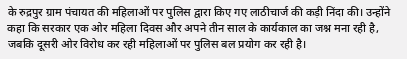के रुद्रपुर ग्राम पंचायत की महिलाओं पर पुलिस द्वारा किए गए लाठीचार्ज की कड़ी निंदा की। उन्होंने कहा कि सरकार एक ओर महिला दिवस और अपने तीन साल के कार्यकाल का जश्न मना रही है, जबकि दूसरी ओर विरोध कर रही महिलाओं पर पुलिस बल प्रयोग कर रही है।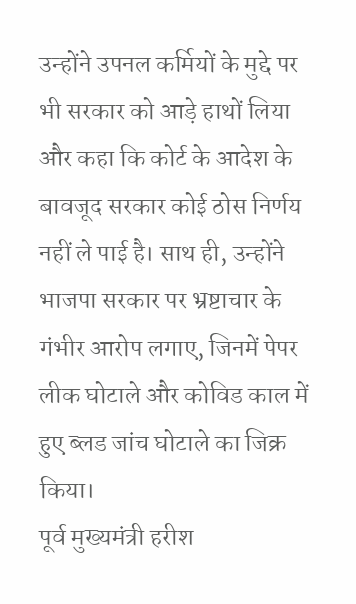उन्होंने उपनल कर्मियों के मुद्दे पर भी सरकार को आड़े हाथों लिया और कहा कि कोर्ट के आदेश के बावजूद सरकार कोई ठोस निर्णय नहीं ले पाई है। साथ ही, उन्होंने भाजपा सरकार पर भ्रष्टाचार के गंभीर आरोप लगाए, जिनमें पेपर लीक घोटाले और कोविड काल में हुए ब्लड जांच घोटाले का जिक्र किया।
पूर्व मुख्यमंत्री हरीश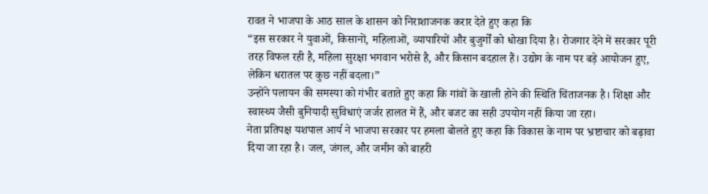रावत ने भाजपा के आठ साल के शासन को निराशाजनक करार देते हुए कहा कि
“इस सरकार ने युवाओं, किसानों, महिलाओं, व्यापारियों और बुजुर्गों को धोखा दिया है। रोजगार देने में सरकार पूरी तरह विफल रही है, महिला सुरक्षा भगवान भरोसे है, और किसान बदहाल हैं। उद्योग के नाम पर बड़े आयोजन हुए, लेकिन धरातल पर कुछ नहीं बदला।”
उन्होंने पलायन की समस्या को गंभीर बताते हुए कहा कि गांवों के खाली होने की स्थिति चिंताजनक है। शिक्षा और स्वास्थ्य जैसी बुनियादी सुविधाएं जर्जर हालत में हैं, और बजट का सही उपयोग नहीं किया जा रहा।
नेता प्रतिपक्ष यशपाल आर्य ने भाजपा सरकार पर हमला बोलते हुए कहा कि विकास के नाम पर भ्रष्टाचार को बढ़ावा दिया जा रहा है। जल, जंगल, और जमीन को बाहरी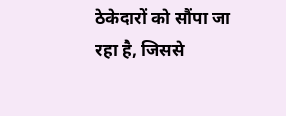ठेकेदारों को सौंपा जा रहा है, जिससे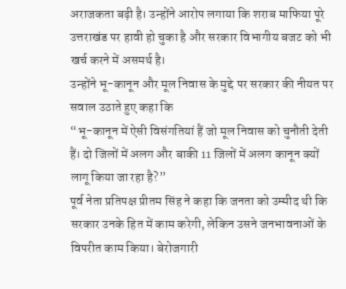अराजकता बढ़ी है। उन्होंने आरोप लगाया कि शराब माफिया पूरे उत्तराखंड पर हावी हो चुका है और सरकार विभागीय बजट को भी खर्च करने में असमर्थ है।
उन्होंने भू-कानून और मूल निवास के मुद्दे पर सरकार की नीयत पर सवाल उठाते हुए कहा कि
“भू-कानून में ऐसी विसंगतियां हैं जो मूल निवास को चुनौती देती हैं। दो जिलों में अलग और बाकी 11 जिलों में अलग कानून क्यों लागू किया जा रहा है?”
पूर्व नेता प्रतिपक्ष प्रीतम सिंह ने कहा कि जनता को उम्मीद थी कि सरकार उनके हित में काम करेगी, लेकिन उसने जनभावनाओं के विपरीत काम किया। बेरोजगारी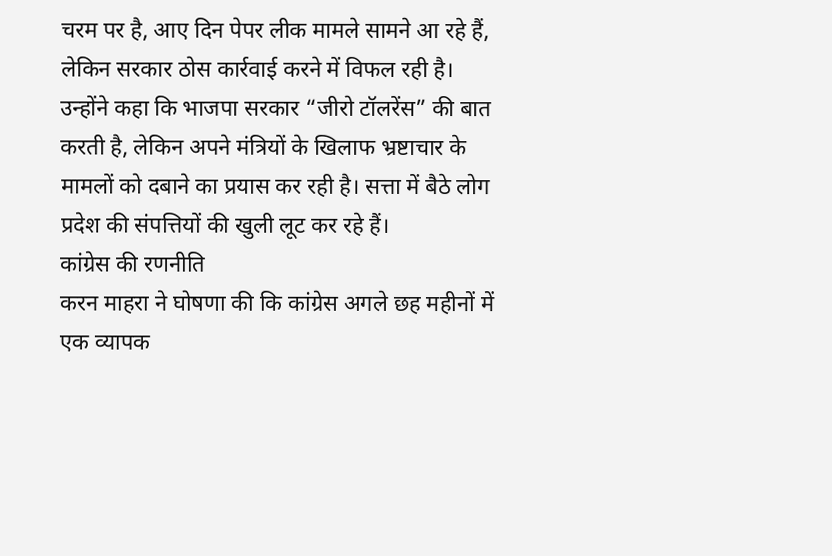चरम पर है, आए दिन पेपर लीक मामले सामने आ रहे हैं, लेकिन सरकार ठोस कार्रवाई करने में विफल रही है।
उन्होंने कहा कि भाजपा सरकार “जीरो टॉलरेंस” की बात करती है, लेकिन अपने मंत्रियों के खिलाफ भ्रष्टाचार के मामलों को दबाने का प्रयास कर रही है। सत्ता में बैठे लोग प्रदेश की संपत्तियों की खुली लूट कर रहे हैं।
कांग्रेस की रणनीति
करन माहरा ने घोषणा की कि कांग्रेस अगले छह महीनों में एक व्यापक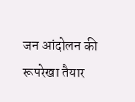जन आंदोलन की रूपरेखा तैयार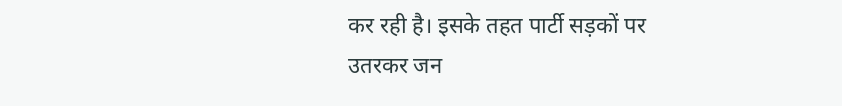कर रही है। इसके तहत पार्टी सड़कों पर उतरकर जन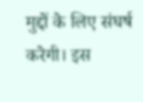मुद्दों के लिए संघर्ष करेगी। इस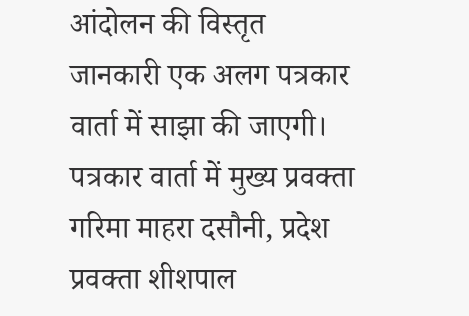आंदोलन की विस्तृत जानकारी एक अलग पत्रकार वार्ता में साझा की जाएगी।
पत्रकार वार्ता में मुख्य प्रवक्ता गरिमा माहरा दसौनी, प्रदेश प्रवक्ता शीशपाल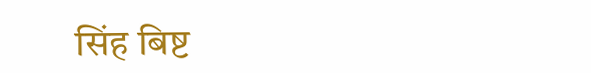सिंह बिष्ट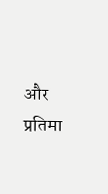और प्रतिमा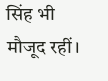सिंह भी मौजूद रहीं।